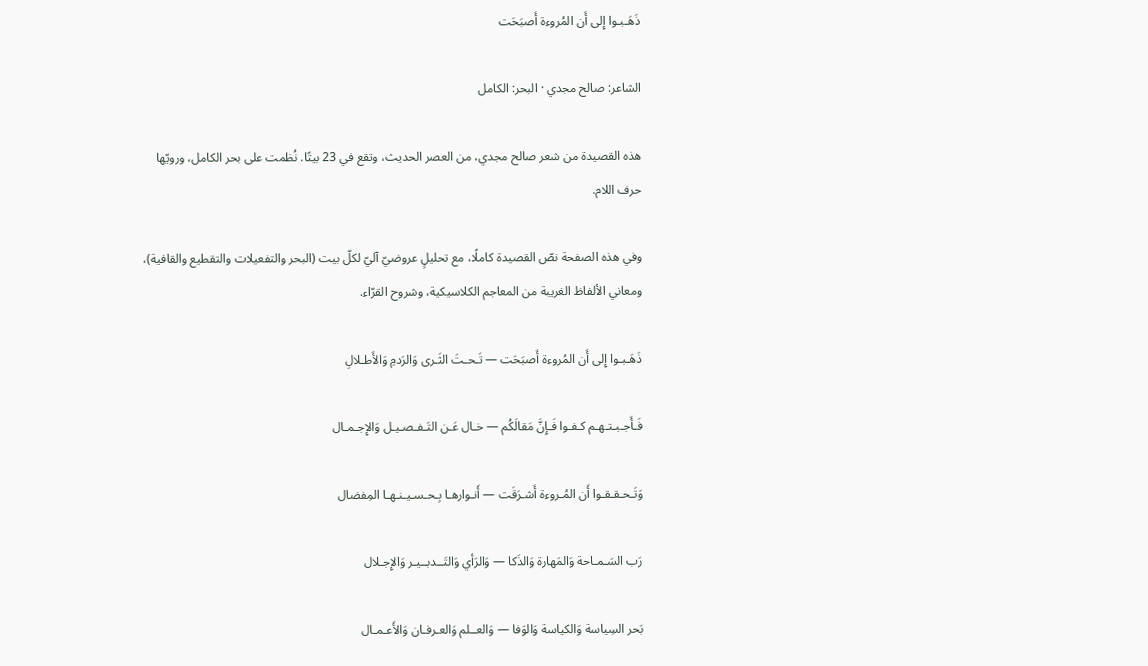ذَهَـبـوا إِلى أَن المُروءة أَصبَحَت

الشاعر: صالح مجدي · البحر: الكامل

هذه القصيدة من شعر صالح مجدي، من العصر الحديث، وتقع في 23 بيتًا. نُظمت على بحر الكامل، ورويّها حرف اللام.

وفي هذه الصفحة نصّ القصيدة كاملًا، مع تحليلٍ عروضيّ آليّ لكلّ بيت (البحر والتفعيلات والتقطيع والقافية)، ومعاني الألفاظ الغريبة من المعاجم الكلاسيكية، وشروح القرّاء.

ذَهَـبـوا إِلى أَن المُروءة أَصبَحَت — تَـحـتَ الثَـرى وَالرَدمِ وَالأَطـلالِ

فَـأَجـبـتـهـم كـفـوا فَـإِنَّ مَقالَكُم — خـال عَـن التَـفـصـيـل وَالإِجـمـال

وَتَـحـقـقـوا أَن المُـروءة أَشـرَقَت — أَنـوارهـا بِـحـسـيـنـهـا المِفضال

رَب السَـمـاحة وَالمَهارة وَالذَكا — وَالرَأي وَالتَــدبــيـر وَالإِجـلال

بَحر السِياسة وَالكياسة وَالوَفا — وَالعــلم وَالعـرفـان وَالأَعـمـال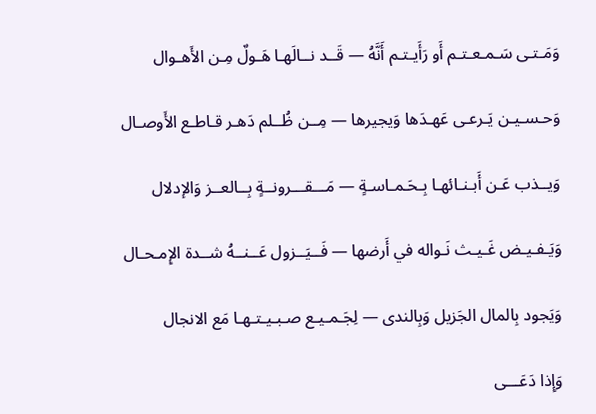وَمَـتـى سَـمـعـتـم أَو رَأَيـتـم أَنَّهُ — قَــد نــالَهـا هَـولٌ مِـن الأَهـوال

وَحـسـيـن يَـرعـى عَهـدَها وَيجيرها — مِــن ظُــلم دَهـر قـاطـع الأَوصـال

وَيــذب عَـن أَبـنـائهـا بِـحَـمـاسـةٍ — مَـــقـــرونــةٍ بِــالعــز وَالإدلال

وَيَـفـيـض غَـيـث نَـواله في أَرضها — فَــيَــزول عَــنــهُ شــدة الإِمـحـال

وَيَجود بِالمال الجَزيل وَبِالندى — لِجَـمـيـع صـبـيـتـهـا مَع الانجال

وَإِذا دَعَـــى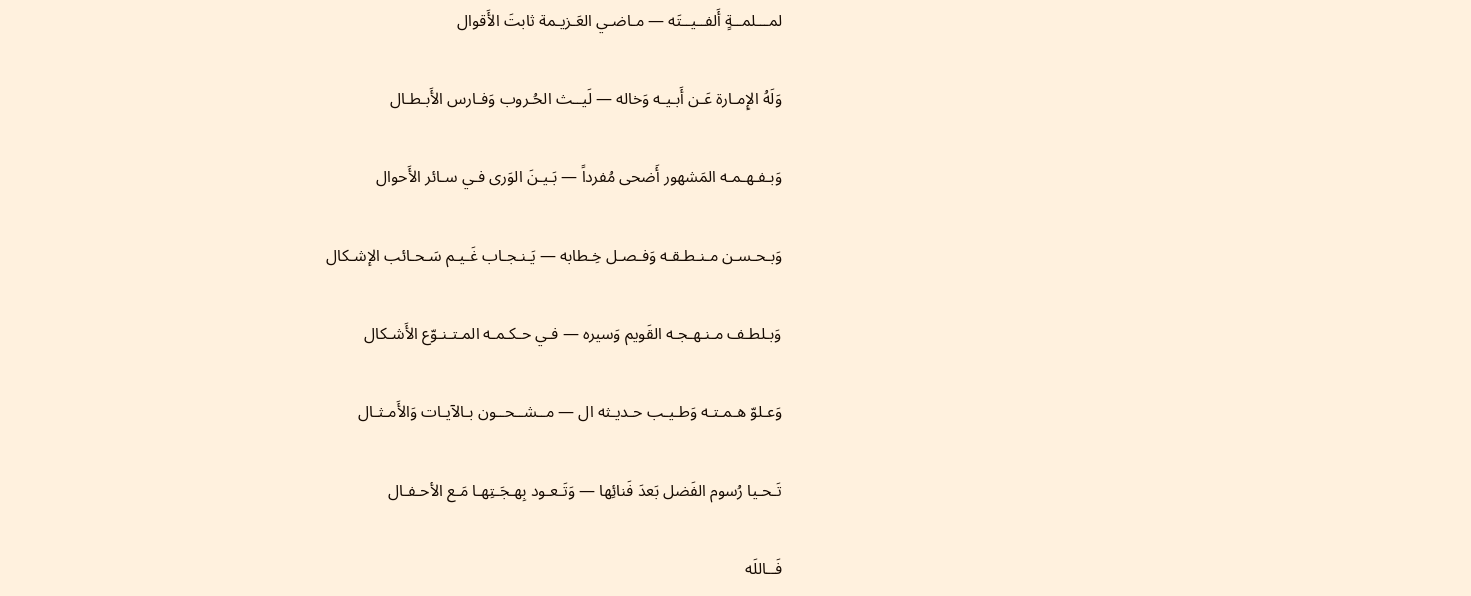لمـــلمــةٍ أَلفــيــتَه — مـاضـي العَـزيـمة ثابتَ الأَقوال

وَلَهُ الإِمـارة عَـن أَبـيـه وَخاله — لَيــث الحُـروب وَفـارس الأَبـطـال

وَبـفـهـمـه المَشهور أَضحى مُفرداً — بَـيـنَ الوَرى فـي سـائر الأَحوال

وَبـحـسـن مـنـطـقـه وَفـصـل خِـطابه — يَـنـجـاب غَـيـم سَـحـائب الإشـكال

وَبـلطـف مـنـهـجـه القَويم وَسيره — فـي حـكـمـه المـتـنـوّع الأَشـكال

وَعـلوّ هـمـتـه وَطـيـب حـديـثه ال — مــشــحــون بـالآيـات وَالأَمـثـال

تَـحـيا رُسوم الفَضل بَعدَ فَنائِها — وَتَـعـود بِهـجَـتِهـا مَـع الأحـفـال

فَــاللَه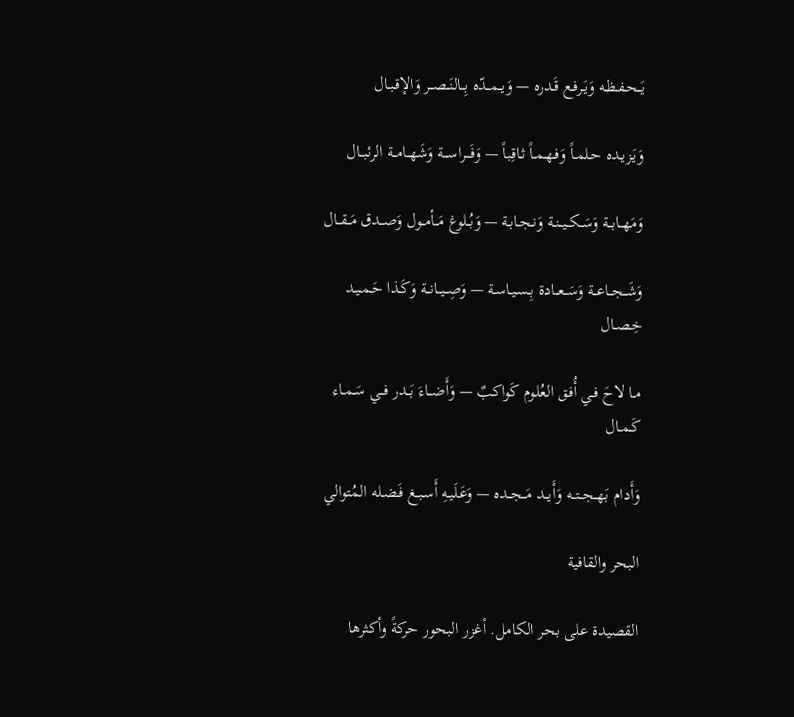يَــحـفـظـه وَيَـرفـع قَـدره — وَيــمــدّه بِــالنَــصــر وَالإقـبـال

وَيَـزيـده حـلمـاً وَفـهـمـاً ثـاقِباً — وَفَـــراســـة وَشَهــامــة الرئبــال

وَمَهــابــة وَسَــكــيــنـة وَنـجـابـة — وَبُــلوغ مَــأمــول وَصــدق مَــقــال

وَشَــجــاعــة وَسَــعــادة بِـسـيـاسـة — وَصِــيــانــة وَكَـذا حَـمـيـد خِـصـال

مـا لاحَ فـي أُفق العُلوم كَواكبٌ — وَأَضــاءَ بَــدر فــي سَـمـاء كَـمـال

وَأَدام بَهــجــتــه وَأَيــد مَــجــده — وَعَـلَيـهِ أَسـبـغ فَـضـله المُتوالي

البحر والقافية

القصيدة على بحر الكامل. أغزر البحور حركةً وأكثرها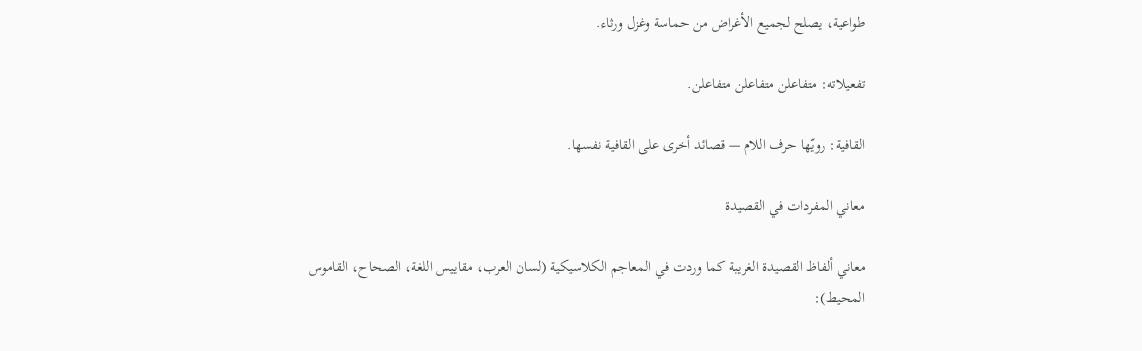طواعية، يصلح لجميع الأغراض من حماسة وغزل ورثاء.

تفعيلاته: متفاعلن متفاعلن متفاعلن.

القافية: رويّها حرف اللام — قصائد أخرى على القافية نفسها.

معاني المفردات في القصيدة

معاني ألفاظ القصيدة الغريبة كما وردت في المعاجم الكلاسيكية (لسان العرب، مقاييس اللغة، الصحاح، القاموس المحيط):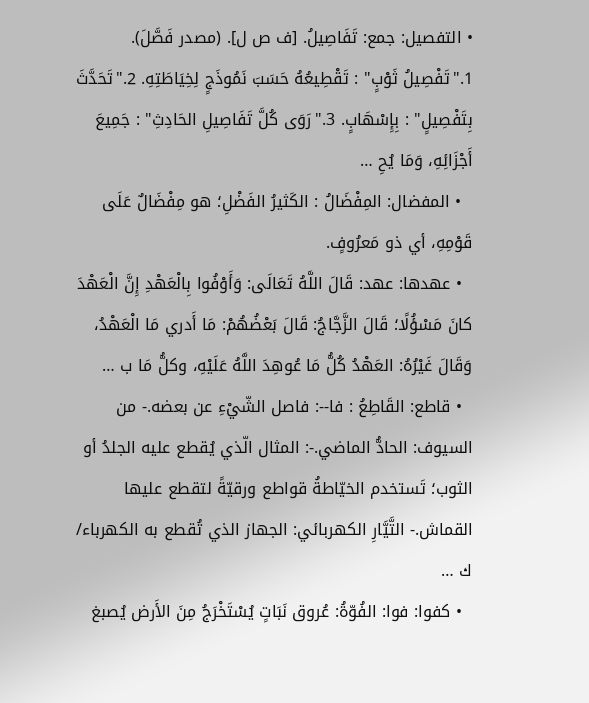• التفصيل: جمع: تَفَاصِيلُ. [ف ص ل]. (مصدر فَصَّلَ). 1."تَفْصِيلُ ثَوْبٍ" : تَقْطِيعُهُ حَسَبَ نَمُوذَجٍ لِخِيَاطَتِهِ. 2."تَحَدَّثَ بِتَفْصِيلٍ" : بِإِسْهَابٍ. 3."رَوَى كُلَّ تَفَاصِيلِ الحَادِثِ" : جَمِيعَ أَجْزَائِهِ، وَمَا يُحِ …
  • المفضال: المِفْضَالُ : الكَثيرُ الفَضْلِ؛ هو مِفْضَالٌ عَلَى قَوْمِهِ، أي ذو مَعرُوفٍ.
  • عهدها: عهد: قَالَ اللَّهُ تَعَالَى: وَأَوْفُوا بِالْعَهْدِ إِنَّ الْعَهْدَ كانَ مَسْؤُلًا؛ قَالَ الزَّجَّاجُ: قَالَ بَعْضُهُمْ: مَا أَدري مَا الْعَهْدُ، وَقَالَ غَيْرُهُ: العَهْدُ كُلُّ مَا عُوهِدَ اللَّهُ عَلَيْهِ، وكلُّ مَا ب …
  • قاطع: القَاطِعُ : فا--: فاصل الشّيْءِ عن بعضه.- من السيوف: الحادُّ الماضي.-: المثال الّذي يُقطع عليه الجلدُ أو الثوب؛ تَستخدم الخيّاطةُ قواطع ورقيّةً لتقطع عليها القماش.- التَّيَّارِ الكهربائي: الجهاز الذي تُقطع به الكهرباء/ ك …
  • كفوا: فوا: الفُوّةُ: عُروق نَبَاتٍ يُسْتَخْرَجُ مِنَ الأَرض يُصبغ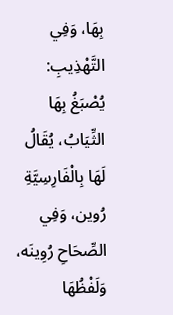بِهَا، وَفِي التَّهْذِيبِ: يُصْبَغُ بِهَا الثِّيَابُ، يُقَالُ لَهَا بِالْفَارِسِيَّةِ رُوين، وَفِي الصِّحَاحِ رُوِينَه، وَلَفْظُهَا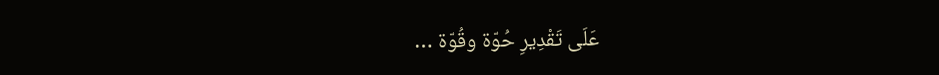عَلَى تَقْدِيرِ حُوّة وقُوّة …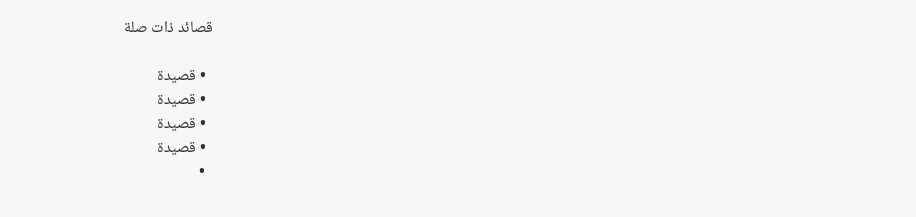قصائد ذات صلة

  • قصيدة
  • قصيدة
  • قصيدة
  • قصيدة
  •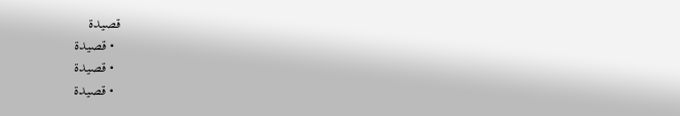قصيدة
  • قصيدة
  • قصيدة
  • قصيدة